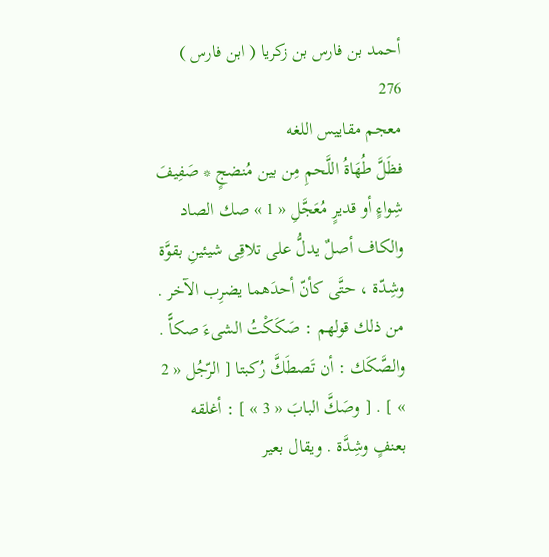أحمد بن فارس بن زكريا ( ابن فارس )
276
معجم مقاييس اللغه
فظَلَّ طُهَاةُ اللَّحمِ مِن بين مُنضجٍ * صَفِيفَ شِواءٍ أو قديرٍ مُعَجَّلِ « 1 » صك الصاد والكاف أصلٌ يدلُّ على تلاقِى شيئينِ بقوَّة وشِدّة ، حتَّى كأنّ أحدَهما يضرِب الآخر . من ذلك قولهم : صَكَكْتُ الشىءَ صكاًّ . والصَّكَك : أن تَصطَكَّ رُكبتا [ الرّجُل « 2 » ] . [ وصَكَّ البابَ « 3 » ] : أغلقه بعنفٍ وشِدَّة . ويقال بعير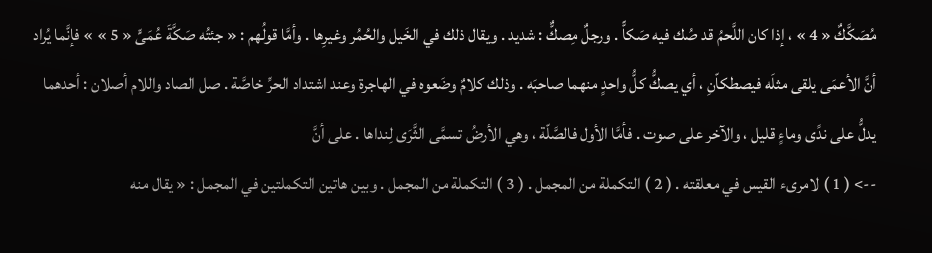مُصَكَّكٌ « 4 » ، إذا كان اللَّحمُ قد صُك فيه صَكاًّ . ورجلٌ مِصكٌّ : شديد . ويقال ذلك في الخَيل والحُمُر وغيرِها . وأمَّا قولُهم : « جئتُه صَكَّةَ عُمَىٍّ « 5 » » فإنَّما يُراد أنَّ الأعمَى يلقى مثلَه فيصطكاّنِ ، أي يصكُّ كلُّ واحدٍ منهما صاحبَه . وذلك كلامٌ وضَعوه في الهاجرة وعند اشتداد الحرِّ خاصَّة . صل الصاد واللام أصلان : أحدهما يدلُّ على ندًى وماءٍ قليل ، والآخر على صوت . فأمَّا الأول فالصَّلّة ، وهي الأرضُ تسمَّى الثَّرَى لِنداها . على أنَّ
--> ( 1 ) لامرىء القيس في معلقته . ( 2 ) التكملة من المجمل . ( 3 ) التكملة من المجمل . وبين هاتين التكملتين في المجمل : « يقال منه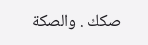صكك . والصكة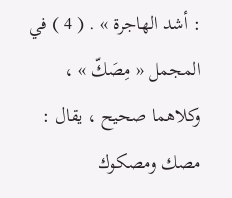: أشد الهاجرة » . ( 4 ) في المجمل « مِصَكّ » ، وكلاهما صحيح ، يقال : مصك ومصكوك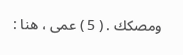ومصكك . ( 5 ) عمى ، هنا :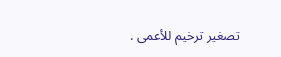تصغير ترخيم للأعمى .